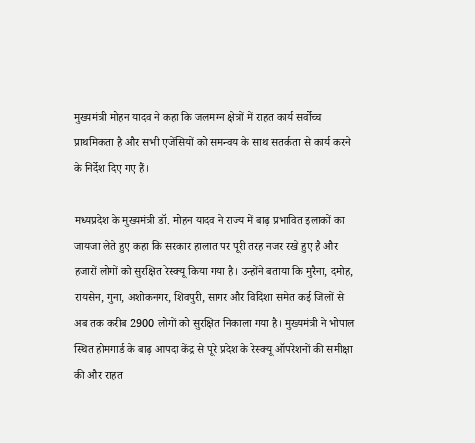मुख्यमंत्री मोहन यादव ने कहा कि जलमग्न क्षेत्रों में राहत कार्य सर्वोच्च प्राथमिकता है और सभी एजेंसियों को समन्वय के साथ सतर्कता से कार्य करने के निर्देश दिए गए हैं।

मध्यप्रदेश के मुख्यमंत्री डॉ. मोहन यादव ने राज्य में बाढ़ प्रभावित इलाकों का जायजा लेते हुए कहा कि सरकार हालात पर पूरी तरह नजर रखे हुए है और हजारों लोगों को सुरक्षित रेस्क्यू किया गया है। उन्होंने बताया कि मुरैना, दमोह, रायसेन, गुना, अशोकनगर, शिवपुरी, सागर और विदिशा समेत कई जिलों से अब तक करीब 2900 लोगों को सुरक्षित निकाला गया है। मुख्यमंत्री ने भोपाल स्थित होमगार्ड के बाढ़ आपदा केंद्र से पूरे प्रदेश के रेस्क्यू ऑपरेशनों की समीक्षा की और राहत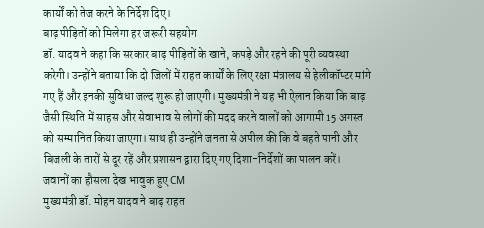कार्यों को तेज करने के निर्देश दिए।
बाढ़ पीड़ितों को मिलेगा हर जरूरी सहयोग
डॉ. यादव ने कहा कि सरकार बाढ़ पीड़ितों के खाने, कपड़े और रहने की पूरी व्यवस्था करेगी। उन्होंने बताया कि दो जिलों में राहत कार्यों के लिए रक्षा मंत्रालय से हेलीकॉप्टर मांगे गए हैं और इनकी सुविधा जल्द शुरू हो जाएगी। मुख्यमंत्री ने यह भी ऐलान किया कि बाढ़ जैसी स्थिति में साहस और सेवाभाव से लोगों की मदद करने वालों को आगामी 15 अगस्त को सम्मानित किया जाएगा। साथ ही उन्होंने जनता से अपील की कि वे बहते पानी और बिजली के तारों से दूर रहें और प्रशासन द्वारा दिए गए दिशा-निर्देशों का पालन करें।
जवानों का हौसला देख भावुक हुए CM
मुख्यमंत्री डॉ. मोहन यादव ने बाढ़ राहत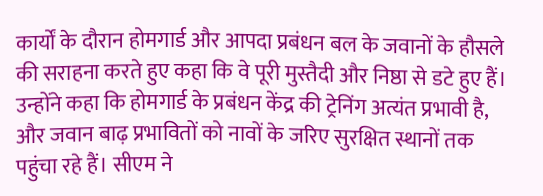कार्यों के दौरान होमगार्ड और आपदा प्रबंधन बल के जवानों के हौसले की सराहना करते हुए कहा कि वे पूरी मुस्तैदी और निष्ठा से डटे हुए हैं। उन्होंने कहा कि होमगार्ड के प्रबंधन केंद्र की ट्रेनिंग अत्यंत प्रभावी है, और जवान बाढ़ प्रभावितों को नावों के जरिए सुरक्षित स्थानों तक पहुंचा रहे हैं। सीएम ने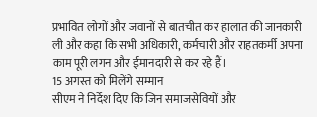प्रभावित लोगों और जवानों से बातचीत कर हालात की जानकारी ली और कहा कि सभी अधिकारी, कर्मचारी और राहतकर्मी अपना काम पूरी लगन और ईमानदारी से कर रहे हैं।
15 अगस्त को मिलेंगे सम्मान
सीएम ने निर्देश दिए कि जिन समाजसेवियों और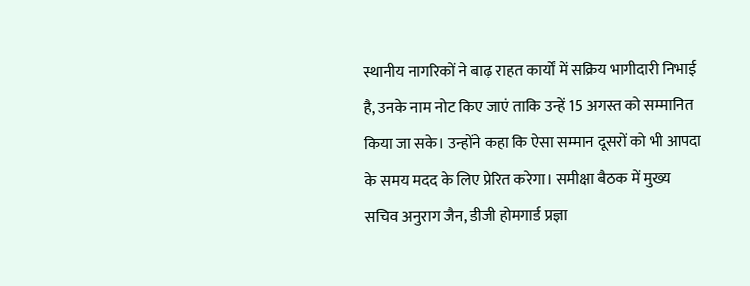स्थानीय नागरिकों ने बाढ़ राहत कार्यों में सक्रिय भागीदारी निभाई है, उनके नाम नोट किए जाएं ताकि उन्हें 15 अगस्त को सम्मानित किया जा सके। उन्होंने कहा कि ऐसा सम्मान दूसरों को भी आपदा के समय मदद के लिए प्रेरित करेगा। समीक्षा बैठक में मुख्य सचिव अनुराग जैन, डीजी होमगार्ड प्रज्ञा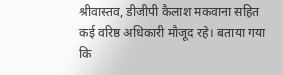श्रीवास्तव, डीजीपी कैलाश मकवाना सहित कई वरिष्ठ अधिकारी मौजूद रहे। बताया गया कि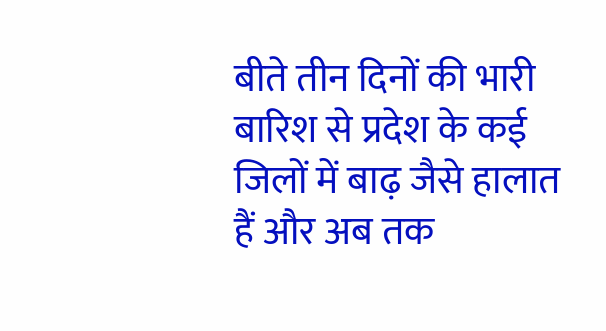बीते तीन दिनों की भारी बारिश से प्रदेश के कई जिलों में बाढ़ जैसे हालात हैं और अब तक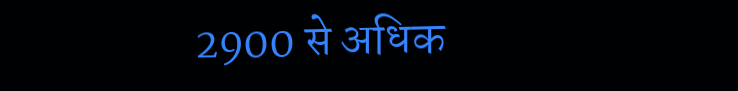2900 से अधिक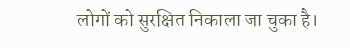लोगों को सुरक्षित निकाला जा चुका है।